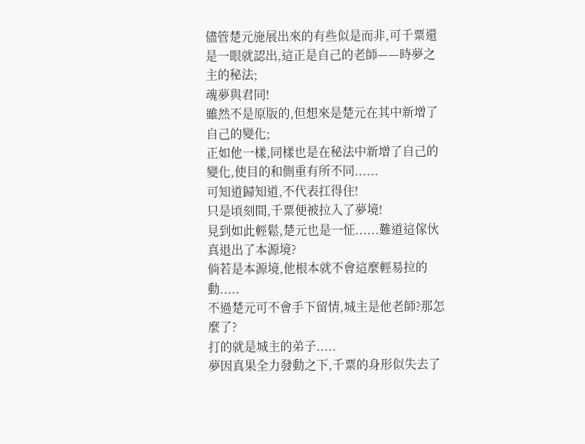儘管楚元施展出來的有些似是而非,可千粟還是一眼就認出,這正是自己的老師——時夢之主的秘法;
魂夢與君同!
雖然不是原版的,但想來是楚元在其中新增了自己的變化;
正如他一樣,同樣也是在秘法中新增了自己的變化,使目的和側重有所不同......
可知道歸知道,不代表扛得住!
只是頃刻間,千粟便被拉入了夢境!
見到如此輕鬆,楚元也是一怔......難道這傢伙真退出了本源境?
倘若是本源境,他根本就不會這麼輕易拉的動.....
不過楚元可不會手下留情,城主是他老師?那怎麼了?
打的就是城主的弟子.....
夢因真果全力發動之下,千粟的身形似失去了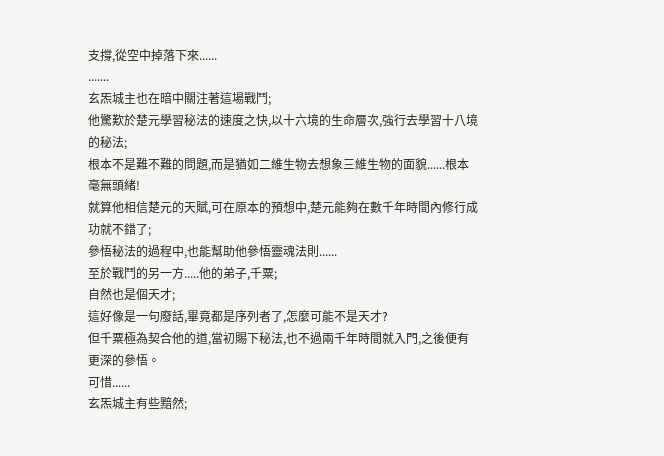支撐,從空中掉落下來......
.......
玄炁城主也在暗中關注著這場戰鬥;
他驚歎於楚元學習秘法的速度之快,以十六境的生命層次,強行去學習十八境的秘法;
根本不是難不難的問題,而是猶如二維生物去想象三維生物的面貌......根本毫無頭緒!
就算他相信楚元的天賦,可在原本的預想中,楚元能夠在數千年時間內修行成功就不錯了;
參悟秘法的過程中,也能幫助他參悟靈魂法則......
至於戰鬥的另一方.....他的弟子,千粟;
自然也是個天才;
這好像是一句廢話,畢竟都是序列者了,怎麼可能不是天才?
但千粟極為契合他的道,當初賜下秘法,也不過兩千年時間就入門,之後便有更深的參悟。
可惜......
玄炁城主有些黯然;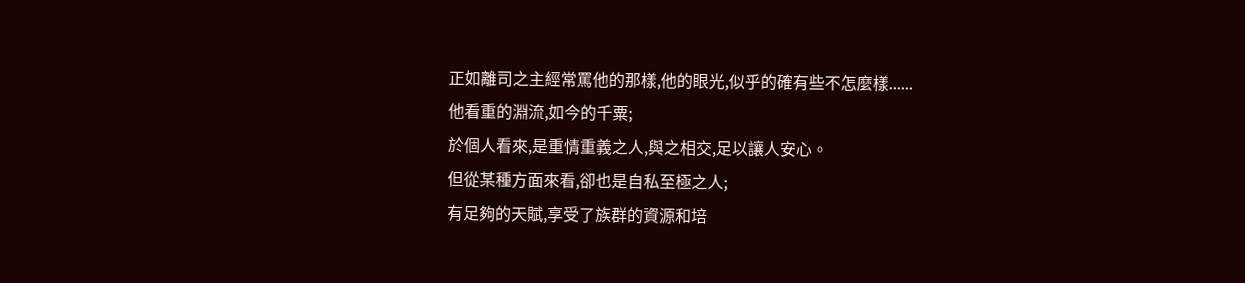正如離司之主經常罵他的那樣,他的眼光,似乎的確有些不怎麼樣......
他看重的淵流,如今的千粟;
於個人看來,是重情重義之人,與之相交,足以讓人安心。
但從某種方面來看,卻也是自私至極之人;
有足夠的天賦,享受了族群的資源和培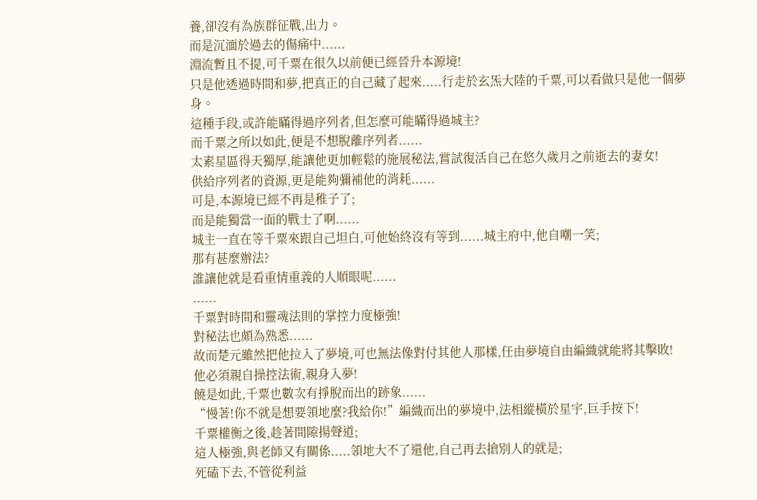養,卻沒有為族群征戰,出力。
而是沉湎於過去的傷痛中......
淵流暫且不提,可千粟在很久以前便已經晉升本源境!
只是他透過時間和夢,把真正的自己藏了起來.....行走於玄炁大陸的千粟,可以看做只是他一個夢身。
這種手段,或許能瞞得過序列者,但怎麼可能瞞得過城主?
而千粟之所以如此,便是不想脫離序列者......
太素星區得天獨厚,能讓他更加輕鬆的施展秘法,嘗試復活自己在悠久歲月之前逝去的妻女!
供給序列者的資源,更是能夠彌補他的消耗......
可是,本源境已經不再是稚子了;
而是能獨當一面的戰士了啊......
城主一直在等千粟來跟自己坦白,可他始終沒有等到......城主府中,他自嘲一笑;
那有甚麼辦法?
誰讓他就是看重情重義的人順眼呢......
......
千粟對時間和靈魂法則的掌控力度極強!
對秘法也頗為熟悉......
故而楚元雖然把他拉入了夢境,可也無法像對付其他人那樣,任由夢境自由編織就能將其擊敗!
他必須親自操控法術,親身入夢!
饒是如此,千粟也數次有掙脫而出的跡象......
“慢著!你不就是想要領地麼?我給你!”編織而出的夢境中,法相縱橫於星宇,巨手按下!
千粟權衡之後,趁著間隙揚聲道;
這人極強,與老師又有關係.....領地大不了還他,自己再去搶別人的就是;
死磕下去,不管從利益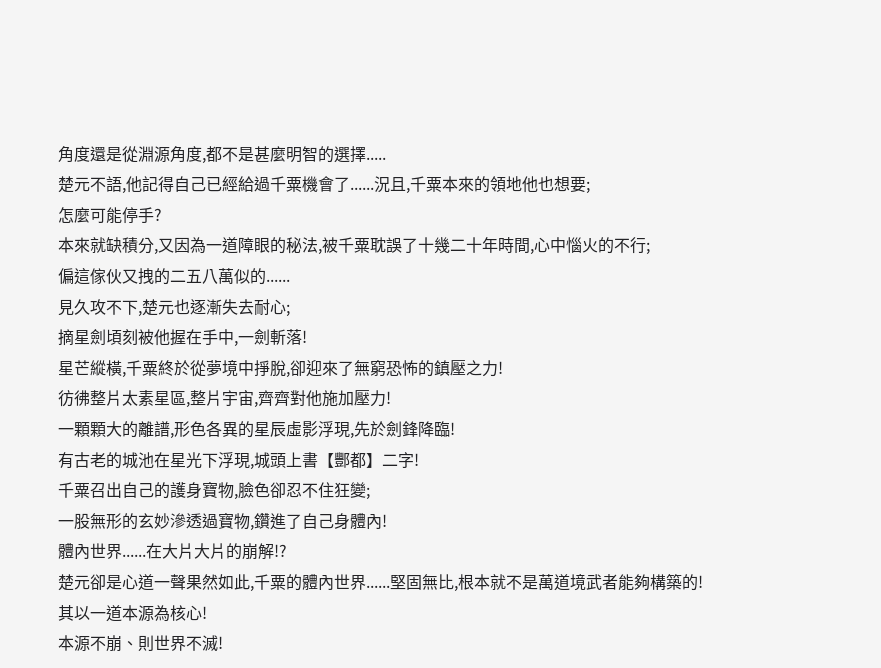角度還是從淵源角度,都不是甚麼明智的選擇.....
楚元不語,他記得自己已經給過千粟機會了......況且,千粟本來的領地他也想要;
怎麼可能停手?
本來就缺積分,又因為一道障眼的秘法,被千粟耽誤了十幾二十年時間,心中惱火的不行;
偏這傢伙又拽的二五八萬似的......
見久攻不下,楚元也逐漸失去耐心;
摘星劍頃刻被他握在手中,一劍斬落!
星芒縱橫,千粟終於從夢境中掙脫,卻迎來了無窮恐怖的鎮壓之力!
彷彿整片太素星區,整片宇宙,齊齊對他施加壓力!
一顆顆大的離譜,形色各異的星辰虛影浮現,先於劍鋒降臨!
有古老的城池在星光下浮現,城頭上書【酆都】二字!
千粟召出自己的護身寶物,臉色卻忍不住狂變;
一股無形的玄妙滲透過寶物,鑽進了自己身體內!
體內世界......在大片大片的崩解!?
楚元卻是心道一聲果然如此,千粟的體內世界......堅固無比,根本就不是萬道境武者能夠構築的!
其以一道本源為核心!
本源不崩、則世界不滅!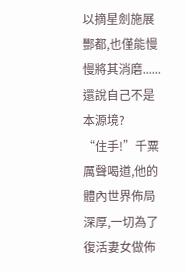以摘星劍施展酆都,也僅能慢慢將其消磨......
還說自己不是本源境?
“住手!”千粟厲聲喝道,他的體內世界佈局深厚,一切為了復活妻女做佈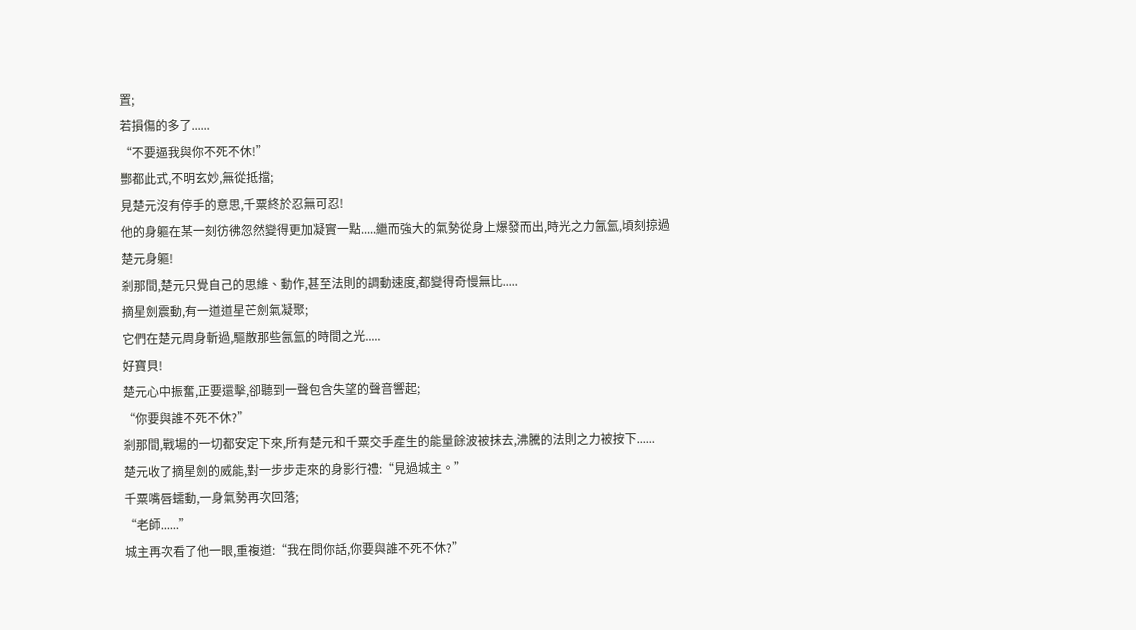置;
若損傷的多了......
“不要逼我與你不死不休!”
酆都此式,不明玄妙,無從抵擋;
見楚元沒有停手的意思,千粟終於忍無可忍!
他的身軀在某一刻彷彿忽然變得更加凝實一點.....繼而強大的氣勢從身上爆發而出,時光之力氤氳,頃刻掠過楚元身軀!
剎那間,楚元只覺自己的思維、動作,甚至法則的調動速度,都變得奇慢無比.....
摘星劍震動,有一道道星芒劍氣凝聚;
它們在楚元周身斬過,驅散那些氤氳的時間之光.....
好寶貝!
楚元心中振奮,正要還擊,卻聽到一聲包含失望的聲音響起;
“你要與誰不死不休?”
剎那間,戰場的一切都安定下來,所有楚元和千粟交手產生的能量餘波被抹去,沸騰的法則之力被按下......
楚元收了摘星劍的威能,對一步步走來的身影行禮:“見過城主。”
千粟嘴唇蠕動,一身氣勢再次回落;
“老師......”
城主再次看了他一眼,重複道:“我在問你話,你要與誰不死不休?”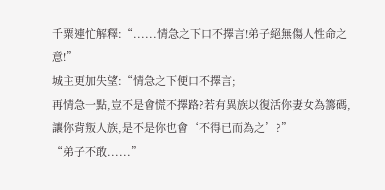千粟連忙解釋:“......情急之下口不擇言!弟子絕無傷人性命之意!”
城主更加失望:“情急之下便口不擇言;
再情急一點,豈不是會慌不擇路?若有異族以復活你妻女為籌碼,讓你背叛人族,是不是你也會‘不得已而為之’?”
“弟子不敢......”